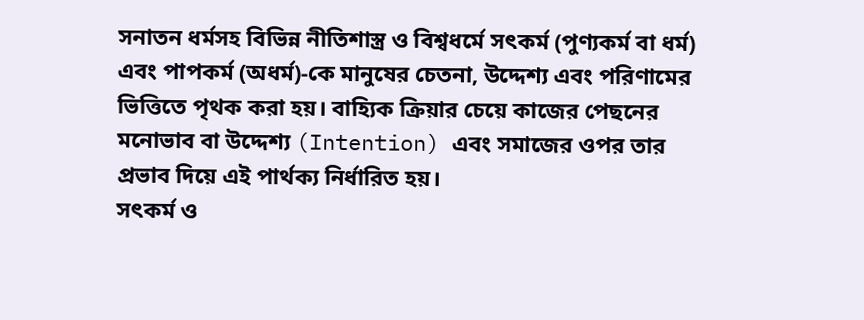সনাতন ধর্মসহ বিভিন্ন নীতিশাস্ত্র ও বিশ্বধর্মে সৎকর্ম (পুণ্যকর্ম বা ধর্ম) এবং পাপকর্ম (অধর্ম)-কে মানুষের চেতনা, উদ্দেশ্য এবং পরিণামের ভিত্তিতে পৃথক করা হয়। বাহ্যিক ক্রিয়ার চেয়ে কাজের পেছনের মনোভাব বা উদ্দেশ্য (Intention) এবং সমাজের ওপর তার প্রভাব দিয়ে এই পার্থক্য নির্ধারিত হয়।
সৎকর্ম ও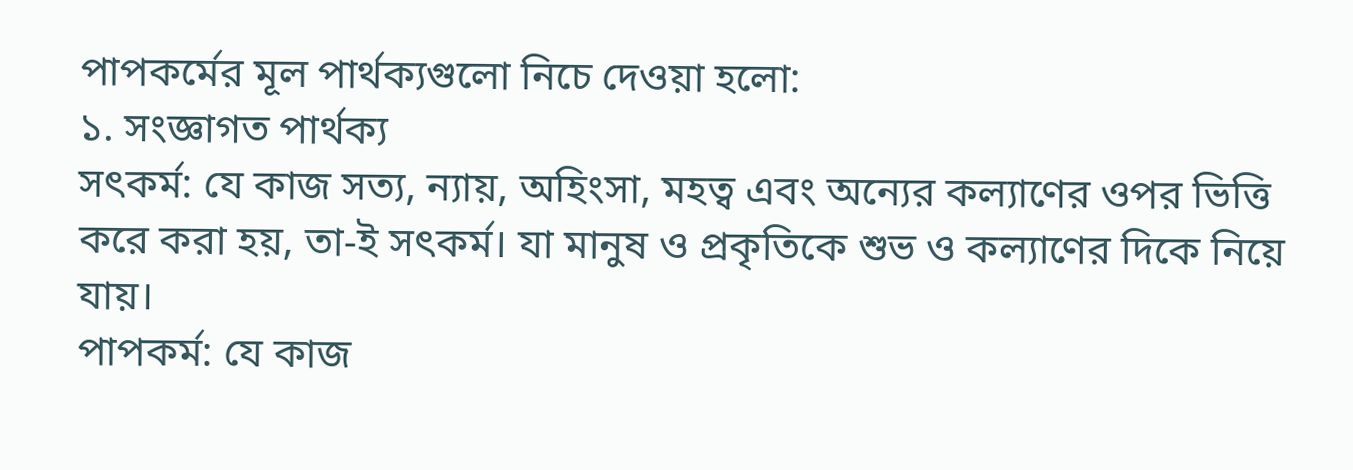পাপকর্মের মূল পার্থক্যগুলো নিচে দেওয়া হলো:
১. সংজ্ঞাগত পার্থক্য
সৎকর্ম: যে কাজ সত্য, ন্যায়, অহিংসা, মহত্ব এবং অন্যের কল্যাণের ওপর ভিত্তি করে করা হয়, তা-ই সৎকর্ম। যা মানুষ ও প্রকৃতিকে শুভ ও কল্যাণের দিকে নিয়ে যায়।
পাপকর্ম: যে কাজ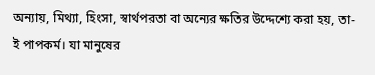অন্যায়, মিথ্যা, হিংসা, স্বার্থপরতা বা অন্যের ক্ষতির উদ্দেশ্যে করা হয়, তা-ই পাপকর্ম। যা মানুষের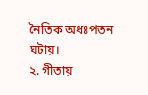নৈতিক অধঃপতন ঘটায়।
২. গীতায়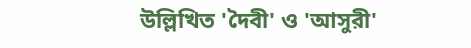উল্লিখিত 'দৈবী' ও 'আসুরী'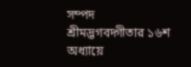সম্পদ
শ্রীমদ্ভগবদ্গীতার ১৬শ অধ্যায়ে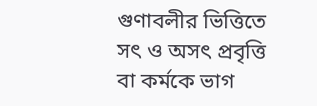গুণাবলীর ভিত্তিতে সৎ ও অসৎ প্রবৃত্তি বা কর্মকে ভাগ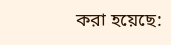করা হয়েছে: